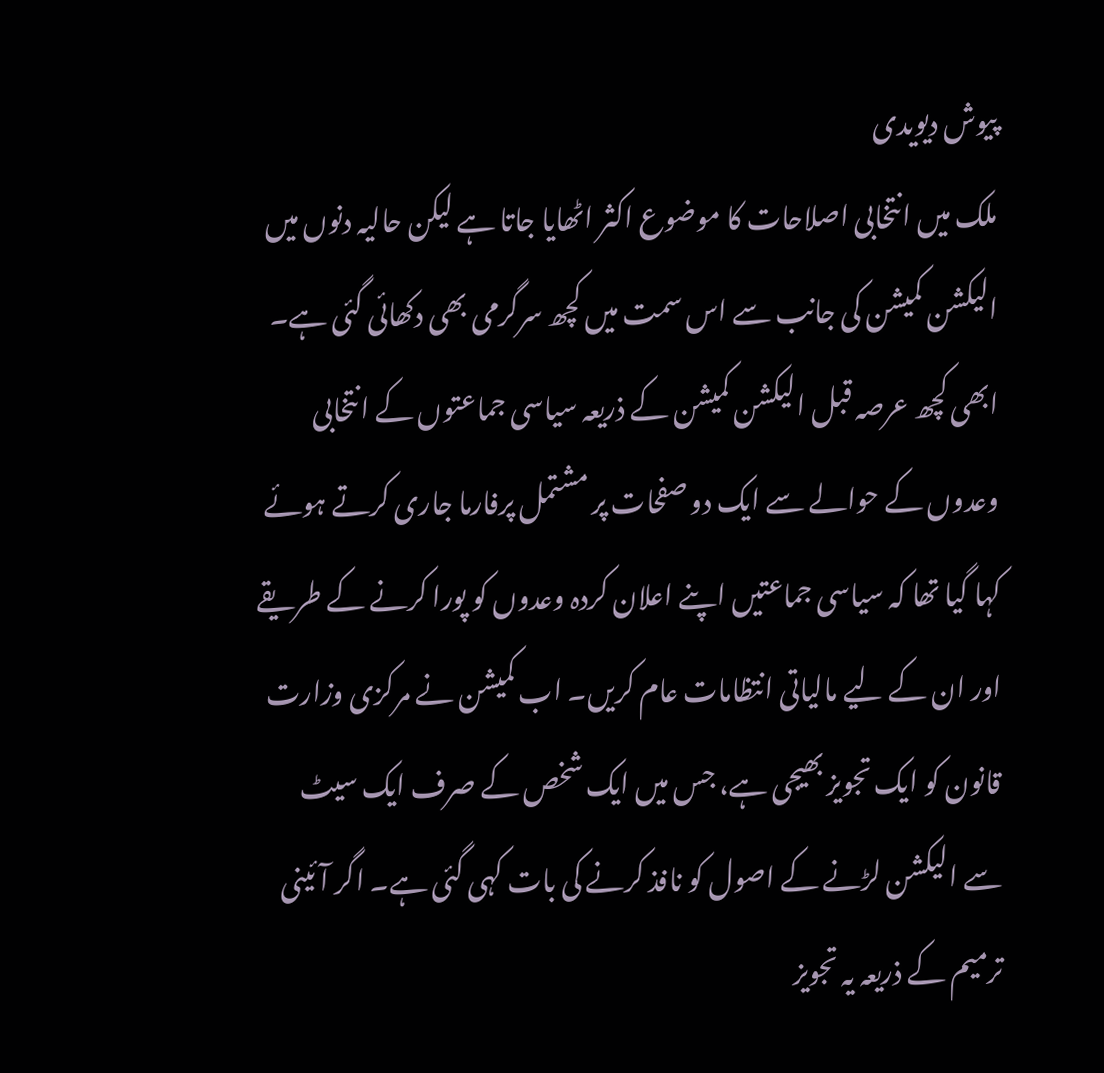پیوش دیویدی
ملک میں انتخابی اصلاحات کا موضوع اکثر اٹھایا جاتا ہے لیکن حالیہ دنوں میں الیکشن کمیشن کی جانب سے اس سمت میں کچھ سرگرمی بھی دکھائی گئی ہے۔ ابھی کچھ عرصہ قبل الیکشن کمیشن کے ذریعہ سیاسی جماعتوں کے انتخابی وعدوں کے حوالے سے ایک دو صفحات پر مشتمل پرفارما جاری کرتے ہوئے کہا گیا تھا کہ سیاسی جماعتیں اپنے اعلان کردہ وعدوں کو پورا کرنے کے طریقے اور ان کے لیے مالیاتی انتظامات عام کریں۔ اب کمیشن نے مرکزی وزارت قانون کو ایک تجویز بھیجی ہے، جس میں ایک شخص کے صرف ایک سیٹ سے الیکشن لڑنے کے اصول کو نافذ کرنے کی بات کہی گئی ہے۔ اگر آئینی ترمیم کے ذریعہ یہ تجویز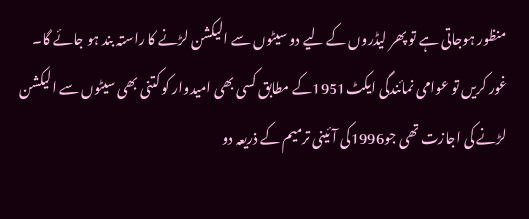منظور ہوجاتی ہے تو پھر لیڈروں کے لیے دو سیٹوں سے الیکشن لڑنے کا راستہ بند ہو جائے گا۔
غور کریں تو عوامی نمائندگی ایکٹ1951کے مطابق کسی بھی امیدوار کو کتنی بھی سیٹوں سے الیکشن لڑنے کی اجازت تھی جو1996کی آئینی ترمیم کے ذریعہ دو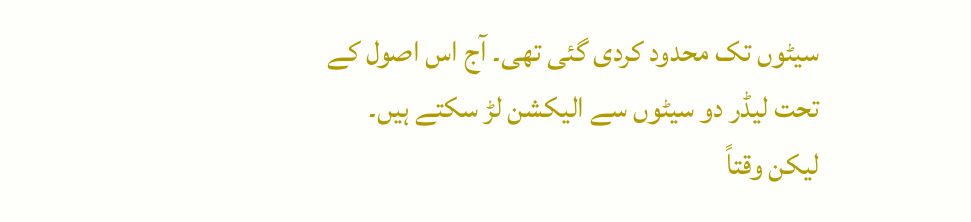سیٹوں تک محدود کردی گئی تھی۔ آج اس اصول کے تحت لیڈر دو سیٹوں سے الیکشن لڑ سکتے ہیں۔ لیکن وقتاً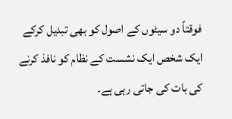فوقتاً دو سیٹوں کے اصول کو بھی تبدیل کرکے ایک شخص ایک نشست کے نظام کو نافذ کرنے کی بات کی جاتی رہی ہے۔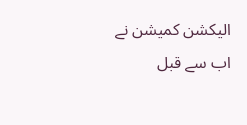الیکشن کمیشن نے اب سے قبل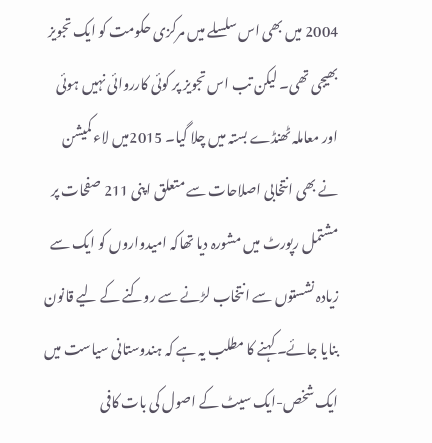2004 میں بھی اس سلسلے میں مرکزی حکومت کو ایک تجویز بھیجی تھی۔ لیکن تب اس تجویز پر کوئی کارروائی نہیں ہوئی اور معاملہ ٹھنڈے بستہ میں چلا گیا۔ 2015میں لاء کمیشن نے بھی انتخابی اصلاحات سے متعلق اپنی 211 صفحات پر مشتمل رپورٹ میں مشورہ دیا تھاکہ امیدواروں کو ایک سے زیادہ نشستوں سے انتخاب لڑنے سے روکنے کے لیے قانون بنایا جائے۔ کہنے کا مطلب یہ ہے کہ ہندوستانی سیاست میں ایک شخص-ایک سیٹ کے اصول کی بات کافی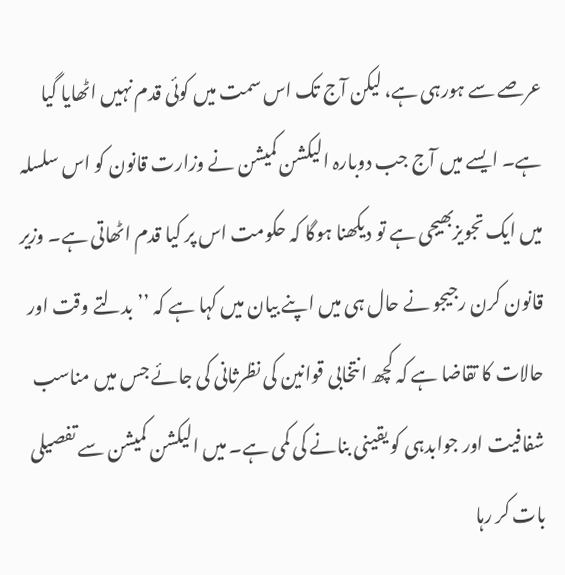عرصے سے ہورہی ہے، لیکن آج تک اس سمت میں کوئی قدم نہیں اٹھایا گیا ہے۔ ایسے میں آج جب دوبارہ الیکشن کمیشن نے وزارت قانون کو اس سلسلہ میں ایک تجویزبھیجی ہے تو دیکھنا ہوگا کہ حکومت اس پر کیا قدم اٹھاتی ہے۔ وزیر قانون کرن رجیجو نے حال ہی میں اپنے بیان میں کہا ہے کہ ’’بدلتے وقت اور حالات کا تقاضا ہے کہ کچھ انتخابی قوانین کی نظرثانی کی جائے جس میں مناسب شفافیت اور جوابدہی کو یقینی بنانے کی کمی ہے۔ میں الیکشن کمیشن سے تفصیلی بات کر رہا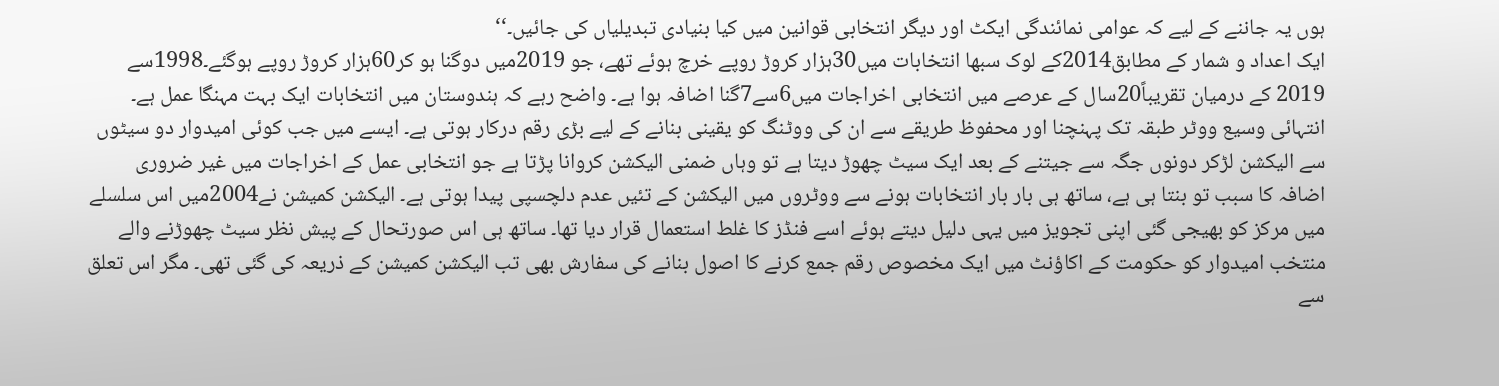ہوں یہ جاننے کے لیے کہ عوامی نمائندگی ایکٹ اور دیگر انتخابی قوانین میں کیا بنیادی تبدیلیاں کی جائیں۔‘‘
ایک اعداد و شمار کے مطابق2014کے لوک سبھا انتخابات میں30ہزار کروڑ روپے خرچ ہوئے تھے، جو 2019میں دوگنا ہو کر60ہزار کروڑ روپے ہوگئے۔1998سے 2019 کے درمیان تقریباً20سال کے عرصے میں انتخابی اخراجات میں6سے7گنا اضافہ ہوا ہے۔ واضح رہے کہ ہندوستان میں انتخابات ایک بہت مہنگا عمل ہے۔ انتہائی وسیع ووٹر طبقہ تک پہنچنا اور محفوظ طریقے سے ان کی ووٹنگ کو یقینی بنانے کے لیے بڑی رقم درکار ہوتی ہے۔ ایسے میں جب کوئی امیدوار دو سیٹوں سے الیکشن لڑکر دونوں جگہ سے جیتنے کے بعد ایک سیٹ چھوڑ دیتا ہے تو وہاں ضمنی الیکشن کروانا پڑتا ہے جو انتخابی عمل کے اخراجات میں غیر ضروری اضافہ کا سبب تو بنتا ہی ہے، ساتھ ہی بار بار انتخابات ہونے سے ووٹروں میں الیکشن کے تئیں عدم دلچسپی پیدا ہوتی ہے۔ الیکشن کمیشن نے2004میں اس سلسلے میں مرکز کو بھیجی گئی اپنی تجویز میں یہی دلیل دیتے ہوئے اسے فنڈز کا غلط استعمال قرار دیا تھا۔ ساتھ ہی اس صورتحال کے پیش نظر سیٹ چھوڑنے والے منتخب امیدوار کو حکومت کے اکاؤنٹ میں ایک مخصوص رقم جمع کرنے کا اصول بنانے کی سفارش بھی تب الیکشن کمیشن کے ذریعہ کی گئی تھی۔ مگر اس تعلق سے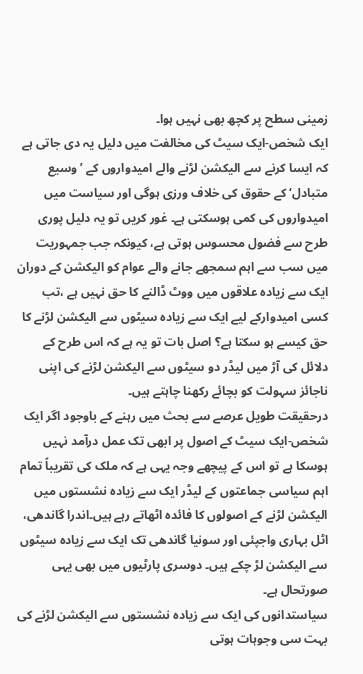زمینی سطح پر کچھ بھی نہیں ہوا۔
ایک شخص-ایک سیٹ کی مخالفت میں دلیل یہ دی جاتی ہے کہ ایسا کرنے سے الیکشن لڑنے والے امیدواروں کے ’وسیع متبادل‘ کے حقوق کی خلاف ورزی ہوگی اور سیاست میں امیدواروں کی کمی ہوسکتی ہے۔ غور کریں تو یہ دلیل پوری طرح سے فضول محسوس ہوتی ہے، کیونکہ جب جمہوریت میں سب سے اہم سمجھے جانے والے عوام کو الیکشن کے دوران ایک سے زیادہ علاقوں میں ووٹ ڈالنے کا حق نہیں ہے ،تب کسی امیدوارکے لیے ایک سے زیادہ سیٹوں سے الیکشن لڑنے کا حق کیسے ہو سکتا ہے؟ اصل بات تو یہ ہے کہ اس طرح کے دلائل کی آڑ میں لیڈر دو سیٹوں سے الیکشن لڑنے کی اپنی ناجائز سہولت کو بچائے رکھنا چاہتے ہیں۔
درحقیقت طویل عرصے سے بحث میں رہنے کے باوجود اگر ایک شخص-ایک سیٹ کے اصول پر ابھی تک عمل درآمد نہیں ہوسکا ہے تو اس کے پیچھے وجہ یہی ہے کہ ملک کی تقریباً تمام اہم سیاسی جماعتوں کے لیڈر ایک سے زیادہ نشستوں میں الیکشن لڑنے کے اصولوں کا فائدہ اٹھاتے رہے ہیں۔اندرا گاندھی، اٹل بہاری واجپئی اور سونیا گاندھی تک ایک سے زیادہ سیٹوں سے الیکشن لڑ چکے ہیں۔ دوسری پارٹیوں میں بھی یہی صورتحال ہے۔
سیاستدانوں کی ایک سے زیادہ نشستوں سے الیکشن لڑنے کی بہت سی وجوہات ہوتی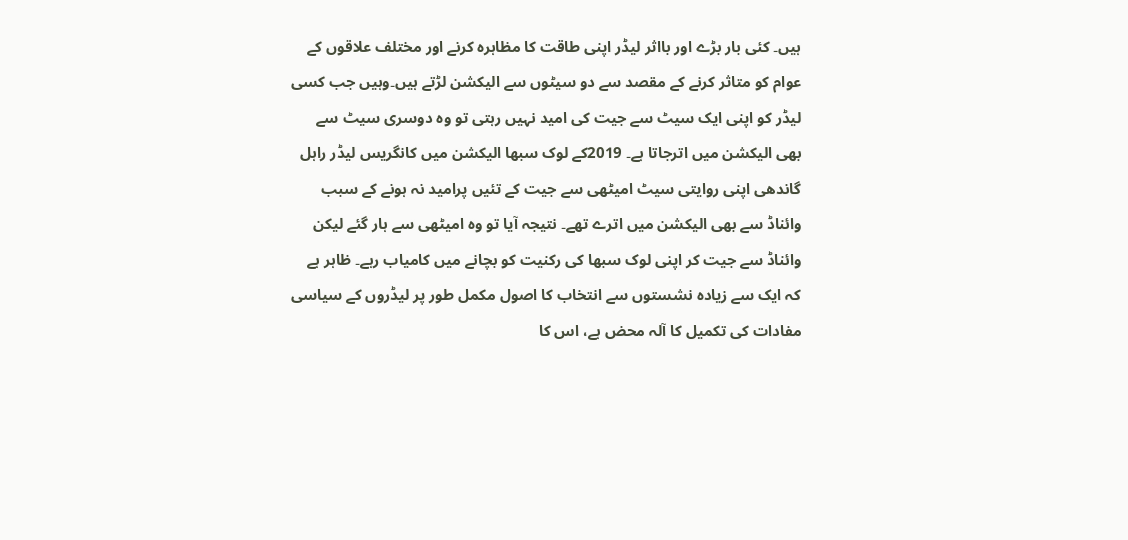ہیں۔ کئی بار بڑے اور بااثر لیڈر اپنی طاقت کا مظاہرہ کرنے اور مختلف علاقوں کے عوام کو متاثر کرنے کے مقصد سے دو سیٹوں سے الیکشن لڑتے ہیں۔وہیں جب کسی لیڈر کو اپنی ایک سیٹ سے جیت کی امید نہیں رہتی تو وہ دوسری سیٹ سے بھی الیکشن میں اترجاتا ہے۔ 2019کے لوک سبھا الیکشن میں کانگریس لیڈر راہل گاندھی اپنی روایتی سیٹ امیٹھی سے جیت کے تئیں پرامید نہ ہونے کے سبب وائناڈ سے بھی الیکشن میں اترے تھے۔ نتیجہ آیا تو وہ امیٹھی سے ہار گئے لیکن وائناڈ سے جیت کر اپنی لوک سبھا کی رکنیت کو بچانے میں کامیاب رہے۔ ظاہر ہے کہ ایک سے زیادہ نشستوں سے انتخاب کا اصول مکمل طور پر لیڈروں کے سیاسی مفادات کی تکمیل کا آلہ محض ہے، اس کا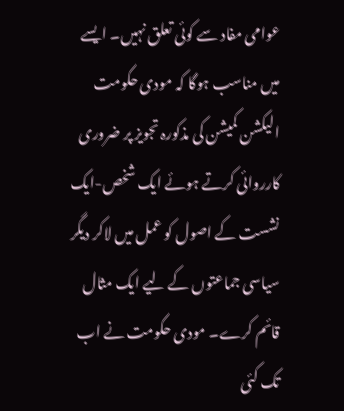عوامی مفاد سے کوئی تعلق نہیں۔ ایسے میں مناسب ہوگا کہ مودی حکومت الیکشن کمیشن کی مذکورہ تجویز پر ضروری کارروائی کرتے ہوئے ایک شخص-ایک نشست کے اصول کو عمل میں لاکر دیگر سیاسی جماعتوں کے لیے ایک مثال قائم کرے۔ مودی حکومت نے اب تک کئی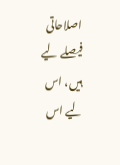اصلاحاتی فیصلے لیے ہیں، اس لیے اس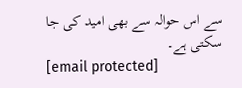سے اس حوالہ سے بھی امید کی جا سکتی ہے۔
[email protected]